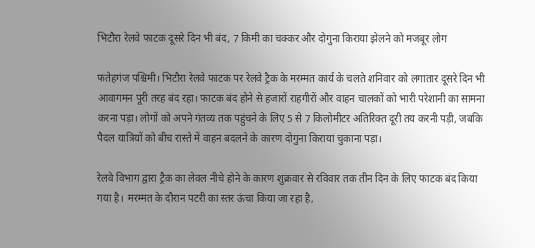भिटौरा रेलवे फाटक दूसरे दिन भी बंद, 7 किमी का चक्कर और दोगुना किराया झेलने को मजबूर लोग

फतेहगंज पश्चिमी। भिटौरा रेलवे फाटक पर रेलवे ट्रैक के मरम्मत कार्य के चलते शनिवार को लगातार दूसरे दिन भी आवागमन पूरी तरह बंद रहा। फाटक बंद होने से हजारों राहगीरों और वाहन चालकों को भारी परेशानी का सामना करना पड़ा। लोगों को अपने गंतव्य तक पहुंचने के लिए 5 से 7 किलोमीटर अतिरिक्त दूरी तय करनी पड़ी, जबकि पैदल यात्रियों को बीच रास्ते में वाहन बदलने के कारण दोगुना किराया चुकाना पड़ा।

रेलवे विभाग द्वारा ट्रैक का लेवल नीचे होने के कारण शुक्रवार से रविवार तक तीन दिन के लिए फाटक बंद किया गया है। मरम्मत के दौरान पटरी का स्तर ऊंचा किया जा रहा है,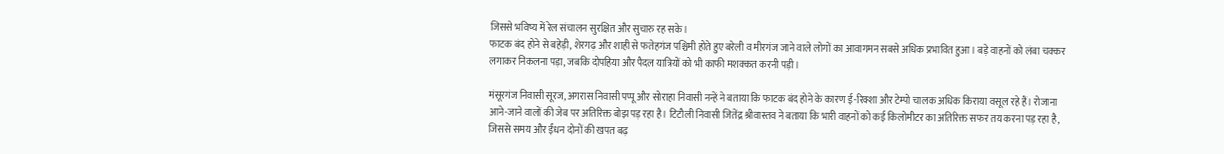जिससे भविष्य में रेल संचालन सुरक्षित और सुचारु रह सके।
फाटक बंद होने से बहेड़ी, शेरगढ़ और शाही से फतेहगंज पश्चिमी होते हुए बरेली व मीरगंज जाने वाले लोगों का आवागमन सबसे अधिक प्रभावित हुआ। बड़े वाहनों को लंबा चक्कर लगाकर निकलना पड़ा, जबकि दोपहिया और पैदल यात्रियों को भी काफी मशक्कत करनी पड़ी।

मंसूरगंज निवासी सूरज, अगरास निवासी पप्पू और सोराहा निवासी नन्हें ने बताया कि फाटक बंद होने के कारण ई-रिक्शा और टेम्पो चालक अधिक किराया वसूल रहे हैं। रोजाना आने-जाने वालों की जेब पर अतिरिक्त बोझ पड़ रहा है। टिटौली निवासी जितेंद्र श्रीवास्तव ने बताया कि भारी वाहनों को कई किलोमीटर का अतिरिक्त सफर तय करना पड़ रहा है, जिससे समय और ईंधन दोनों की खपत बढ़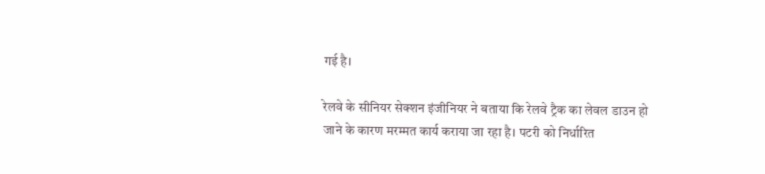गई है।

रेलवे के सीनियर सेक्शन इंजीनियर ने बताया कि रेलवे ट्रैक का लेवल डाउन हो जाने के कारण मरम्मत कार्य कराया जा रहा है। पटरी को निर्धारित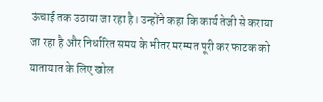ऊंचाई तक उठाया जा रहा है। उन्होंने कहा कि कार्य तेजी से कराया जा रहा है और निर्धारित समय के भीतर मरम्मत पूरी कर फाटक को यातायात के लिए खोल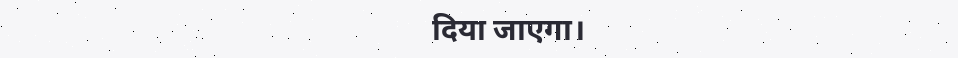दिया जाएगा।